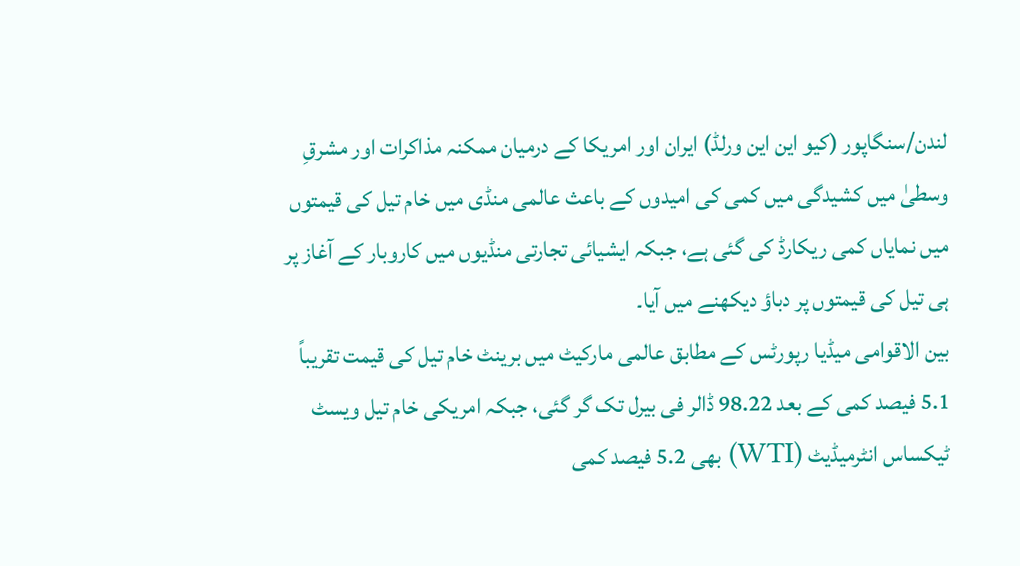لندن/سنگاپور (کیو این این ورلڈ) ایران اور امریکا کے درمیان ممکنہ مذاکرات اور مشرقِ وسطیٰ میں کشیدگی میں کمی کی امیدوں کے باعث عالمی منڈی میں خام تیل کی قیمتوں میں نمایاں کمی ریکارڈ کی گئی ہے، جبکہ ایشیائی تجارتی منڈیوں میں کاروبار کے آغاز پر ہی تیل کی قیمتوں پر دباؤ دیکھنے میں آیا۔
بین الاقوامی میڈیا رپورٹس کے مطابق عالمی مارکیٹ میں برینٹ خام تیل کی قیمت تقریباً 5.1 فیصد کمی کے بعد 98.22 ڈالر فی بیرل تک گر گئی، جبکہ امریکی خام تیل ویسٹ ٹیکساس انٹرمیڈیٹ (WTI) بھی 5.2 فیصد کمی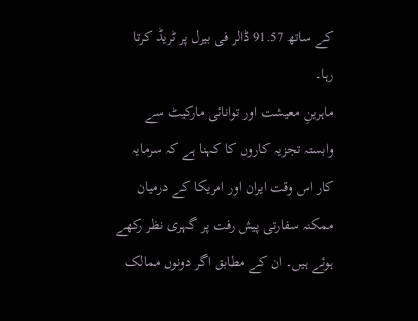کے ساتھ 91.57 ڈالر فی بیرل پر ٹریڈ کرتا رہا۔
ماہرینِ معیشت اور توانائی مارکیٹ سے وابستہ تجزیہ کاروں کا کہنا ہے کہ سرمایہ کار اس وقت ایران اور امریکا کے درمیان ممکنہ سفارتی پیش رفت پر گہری نظر رکھے ہوئے ہیں۔ ان کے مطابق اگر دونوں ممالک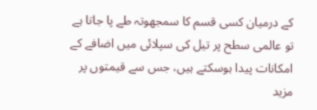کے درمیان کسی قسم کا سمجھوتہ طے پا جاتا ہے تو عالمی سطح پر تیل کی سپلائی میں اضافے کے امکانات پیدا ہوسکتے ہیں، جس سے قیمتوں پر مزید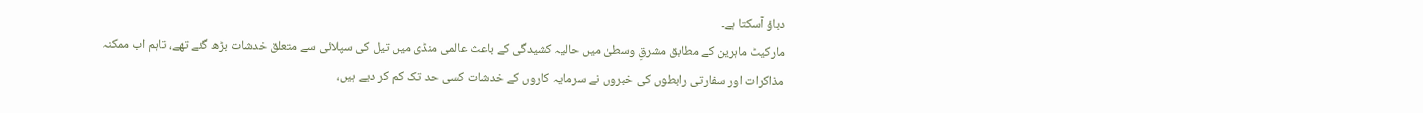دباؤ آسکتا ہے۔
مارکیٹ ماہرین کے مطابق مشرقِ وسطیٰ میں حالیہ کشیدگی کے باعث عالمی منڈی میں تیل کی سپلائی سے متعلق خدشات بڑھ گئے تھے، تاہم اب ممکنہ مذاکرات اور سفارتی رابطوں کی خبروں نے سرمایہ کاروں کے خدشات کسی حد تک کم کر دیے ہیں،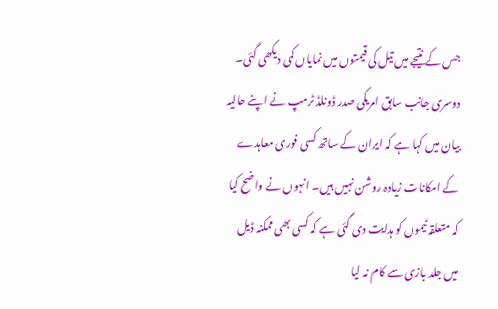جس کے نتیجے میں تیل کی قیمتوں میں نمایاں کمی دیکھی گئی۔
دوسری جانب سابق امریکی صدر ڈونلڈ ٹرمپ نے اپنے حالیہ بیان میں کہا ہے کہ ایران کے ساتھ کسی فوری معاہدے کے امکانات زیادہ روشن نہیں ہیں۔ انہوں نے واضح کیا کہ متعلقہ ٹیموں کو ہدایت دی گئی ہے کہ کسی بھی ممکنہ ڈیل میں جلد بازی سے کام نہ لیا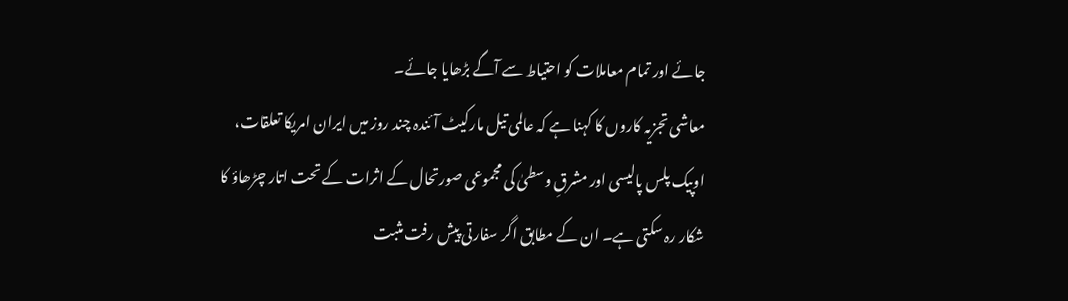جائے اور تمام معاملات کو احتیاط سے آگے بڑھایا جائے۔
معاشی تجزیہ کاروں کا کہنا ہے کہ عالمی تیل مارکیٹ آئندہ چند روز میں ایران امریکا تعلقات، اوپیک پلس پالیسی اور مشرقِ وسطیٰ کی مجموعی صورتحال کے اثرات کے تحت اتار چڑھاؤ کا شکار رہ سکتی ہے۔ ان کے مطابق اگر سفارتی پیش رفت مثبت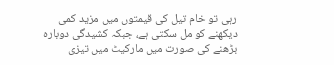رہی تو خام تیل کی قیمتوں میں مزید کمی دیکھنے کو مل سکتی ہے، جبکہ کشیدگی دوبارہ بڑھنے کی صورت میں مارکیٹ میں تیزی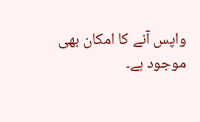واپس آنے کا امکان بھی موجود ہے۔